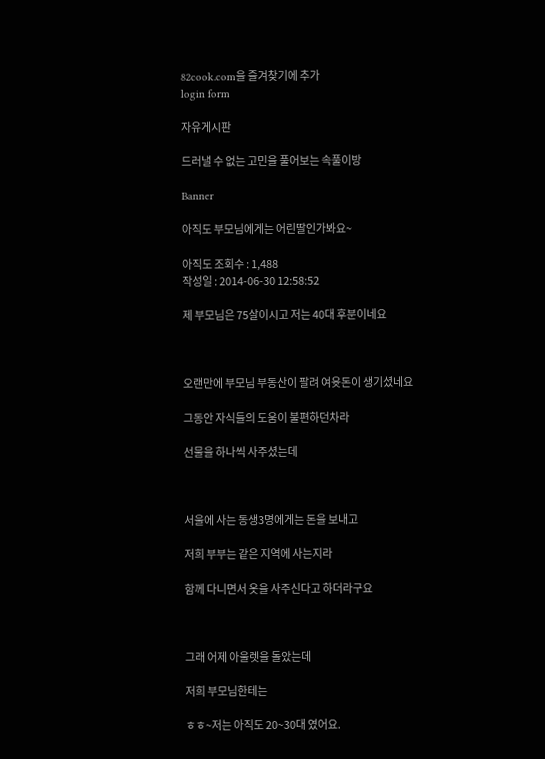82cook.com을 즐겨찾기에 추가
login form

자유게시판

드러낼 수 없는 고민을 풀어보는 속풀이방

Banner

아직도 부모님에게는 어린딸인가봐요~

아직도 조회수 : 1,488
작성일 : 2014-06-30 12:58:52

제 부모님은 75살이시고 저는 40대 후분이네요



오랜만에 부모님 부동산이 팔려 여윳돈이 생기셨네요

그동안 자식들의 도움이 불편하던차라

선물을 하나씩 사주셨는데



서울에 사는 동생3명에게는 돈을 보내고

저희 부부는 같은 지역에 사는지라

함께 다니면서 옷을 사주신다고 하더라구요



그래 어제 아울렛을 돌았는데

저희 부모님한테는

ㅎㅎ~저는 아직도 20~30대 였어요.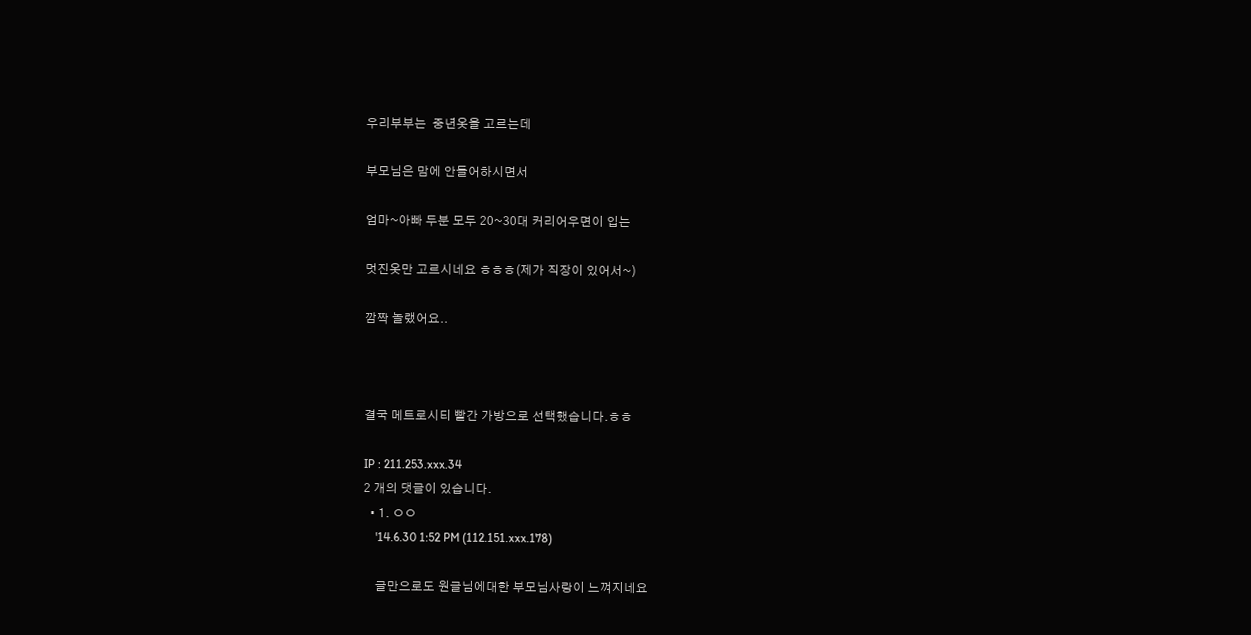우리부부는  중년옷을 고르는데

부모님은 맘에 안들어하시면서

엄마~아빠 두분 모두 20~30대 커리어우면이 입는

멋진옷만 고르시네요 ㅎㅎㅎ(제가 직장이 있어서~)

깜짝 놀랬어요..



결국 메트로시티 빨간 가방으로 선택했습니다.ㅎㅎ

IP : 211.253.xxx.34
2 개의 댓글이 있습니다.
  • 1. ㅇㅇ
    '14.6.30 1:52 PM (112.151.xxx.178)

    글만으로도 원글님에대한 부모님사랑이 느껴지네요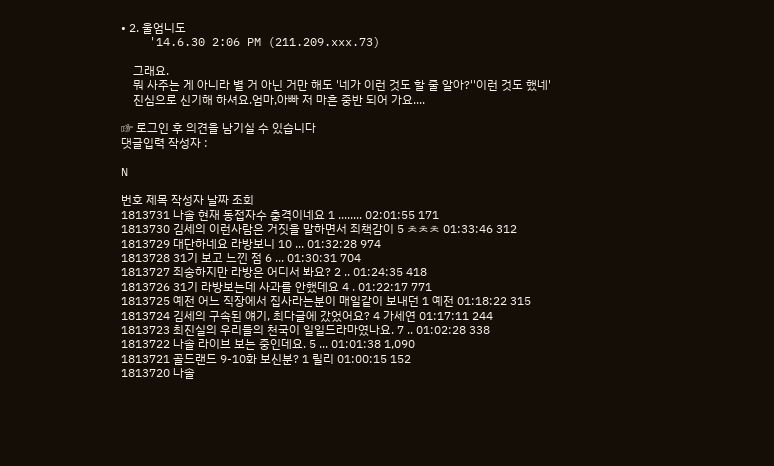• 2. 울엄니도
    '14.6.30 2:06 PM (211.209.xxx.73)

    그래요.
    뭐 사주는 게 아니라 별 거 아닌 거만 해도 '네가 이런 것도 할 줄 알아?''이런 것도 했네'
    진심으로 신기해 하셔요.엄마,아빠 저 마흔 중반 되어 가요....

☞ 로그인 후 의견을 남기실 수 있습니다
댓글입력 작성자 :

N

번호 제목 작성자 날짜 조회
1813731 나솔 현재 동접자수 충격이네요 1 ........ 02:01:55 171
1813730 김세의 이런사람은 거짓을 말하면서 죄책감이 5 ㅊㅊㅊ 01:33:46 312
1813729 대단하네요 라방보니 10 ... 01:32:28 974
1813728 31기 보고 느낀 점 6 ... 01:30:31 704
1813727 죄송하지만 라방은 어디서 봐요? 2 .. 01:24:35 418
1813726 31기 라방보는데 사과를 안했데요 4 . 01:22:17 771
1813725 예전 어느 직장에서 집사라는분이 매일같이 보내던 1 예전 01:18:22 315
1813724 김세의 구속된 얘기, 최다글에 갔었어요? 4 가세연 01:17:11 244
1813723 최진실의 우리들의 천국이 일일드라마였나요. 7 .. 01:02:28 338
1813722 나솔 라이브 보는 중인데요. 5 ... 01:01:38 1,090
1813721 골드랜드 9-10화 보신분? 1 릴리 01:00:15 152
1813720 나솔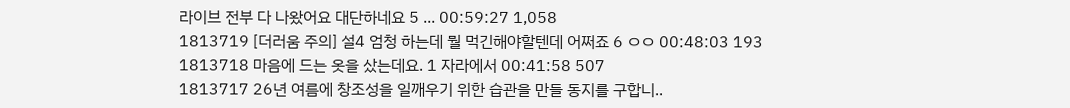라이브 전부 다 나왔어요 대단하네요 5 ... 00:59:27 1,058
1813719 [더러움 주의] 설4 엄청 하는데 뭘 먹긴해야할텐데 어쩌죠 6 ㅇㅇ 00:48:03 193
1813718 마음에 드는 옷을 샀는데요. 1 자라에서 00:41:58 507
1813717 26년 여름에 창조성을 일깨우기 위한 습관을 만들 동지를 구합니..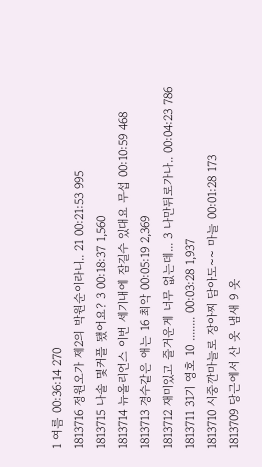1 여름 00:36:14 270
1813716 정원오가 제2의 박원순이라니.. 21 00:21:53 995
1813715 나솔 몇커플 됐어요? 3 00:18:37 1,560
1813714 뉴올리언스 이번 세기내에 잠길수 있대요 무섭 00:10:59 468
1813713 경수같은 애는 16 최악 00:05:19 2,369
1813712 재미있고 즐거운게 너무 없는데... 3 나만뒤로가나.. 00:04:23 786
1813711 31기 영호 10 ........ 00:03:28 1,937
1813710 시중깐마늘로 장아찌 담아도~~ 마늘 00:01:28 173
1813709 당근에서 산 옷 냄새 9 옷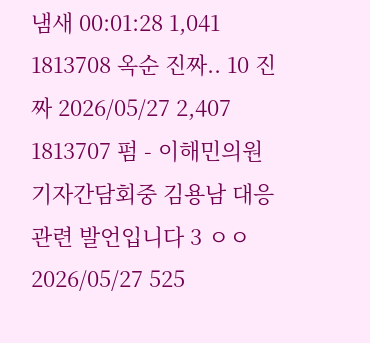냄새 00:01:28 1,041
1813708 옥순 진짜.. 10 진짜 2026/05/27 2,407
1813707 펌 - 이해민의원 기자간담회중 김용남 대응 관련 발언입니다 3 ㅇㅇ 2026/05/27 525